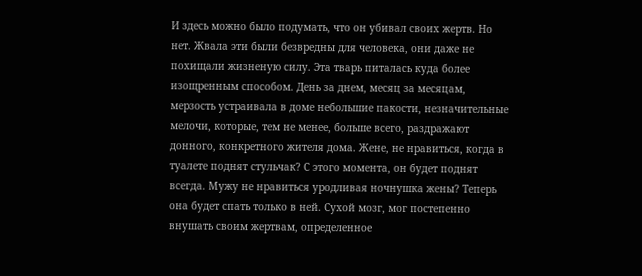И здесь можно было подумать, что он убивал своих жертв. Но нет. Жвала эти были безвредны для человека, они даже не похищали жизненую силу. Эта тварь питалась куда более изощренным способом. День за днем, месяц за месяцам, мерзость устраивала в доме небольшие пакости, незначительные мелочи, которые, тем не менее, больше всего, раздражают донного, конкретного жителя дома. Жене, не нравиться, когда в туалете поднят стульчак? С этого момента, он будет поднят всегда. Мужу не нравиться уродливая ночнушка жены? Теперь она будет спать только в ней. Сухой мозг, мог постепенно внушать своим жертвам, определенное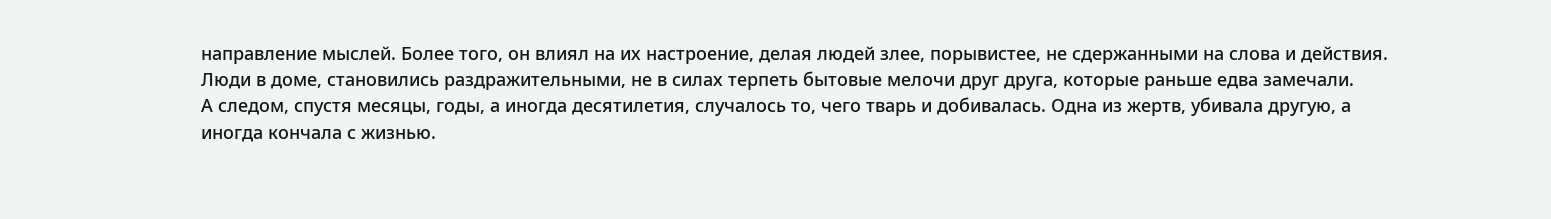направление мыслей. Более того, он влиял на их настроение, делая людей злее, порывистее, не сдержанными на слова и действия. Люди в доме, становились раздражительными, не в силах терпеть бытовые мелочи друг друга, которые раньше едва замечали.
А следом, спустя месяцы, годы, а иногда десятилетия, случалось то, чего тварь и добивалась. Одна из жертв, убивала другую, а иногда кончала с жизнью.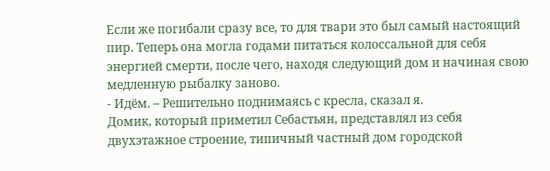Если же погибали сразу все, то для твари это был самый настоящий пир. Теперь она могла годами питаться колоссальной для себя энергией смерти, после чего, находя следующий дом и начиная свою медленную рыбалку заново.
- Идём. – Решительно поднимаясь с кресла, сказал я.
Домик, который приметил Себастьян, представлял из себя двухэтажное строение, типичный частный дом городской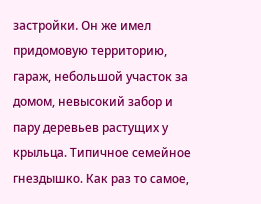застройки. Он же имел придомовую территорию, гараж, небольшой участок за домом, невысокий забор и пару деревьев растущих у крыльца. Типичное семейное гнездышко. Как раз то самое,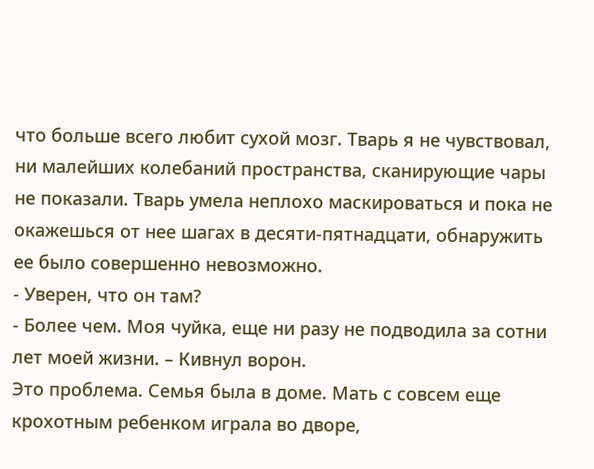что больше всего любит сухой мозг. Тварь я не чувствовал, ни малейших колебаний пространства, сканирующие чары не показали. Тварь умела неплохо маскироваться и пока не окажешься от нее шагах в десяти-пятнадцати, обнаружить ее было совершенно невозможно.
- Уверен, что он там?
- Более чем. Моя чуйка, еще ни разу не подводила за сотни лет моей жизни. – Кивнул ворон.
Это проблема. Семья была в доме. Мать с совсем еще крохотным ребенком играла во дворе,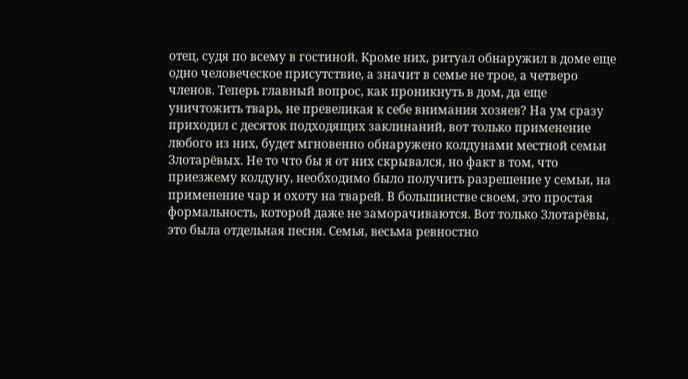отец, судя по всему в гостиной. Кроме них, ритуал обнаружил в доме еще одно человеческое присутствие, а значит в семье не трое, а четверо членов. Теперь главный вопрос, как проникнуть в дом, да еще уничтожить тварь, не превеликая к себе внимания хозяев? На ум сразу приходил с десяток подходящих заклинаний, вот только применение любого из них, будет мгновенно обнаружено колдунами местной семьи Злотарёвых. Не то что бы я от них скрывался, но факт в том, что приезжему колдуну, необходимо было получить разрешение у семьи, на применение чар и охоту на тварей. В большинстве своем, это простая формальность, которой даже не заморачиваются. Вот только Злотарёвы, это была отдельная песня. Семья, весьма ревностно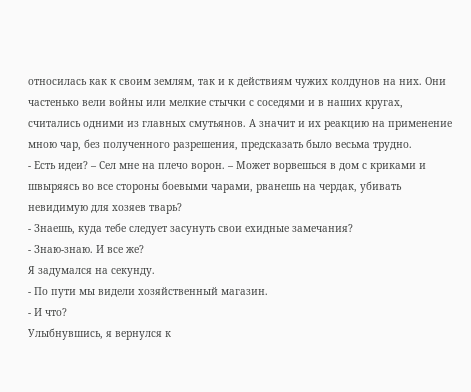относилась как к своим землям, так и к действиям чужих колдунов на них. Они частенько вели войны или мелкие стычки с соседями и в наших кругах, считались одними из главных смутьянов. А значит и их реакцию на применение мною чар, без полученного разрешения, предсказать было весьма трудно.
- Есть идеи? – Сел мне на плечо ворон. – Может ворвешься в дом с криками и швыряясь во все стороны боевыми чарами, рванешь на чердак, убивать невидимую для хозяев тварь?
- Знаешь, куда тебе следует засунуть свои ехидные замечания?
- Знаю-знаю. И все же?
Я задумался на секунду.
- По пути мы видели хозяйственный магазин.
- И что?
Улыбнувшись, я вернулся к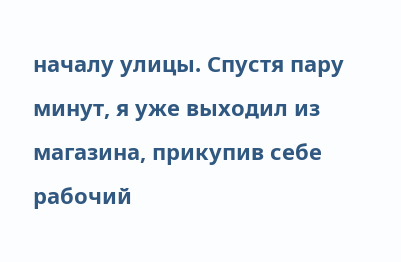началу улицы. Спустя пару минут, я уже выходил из магазина, прикупив себе рабочий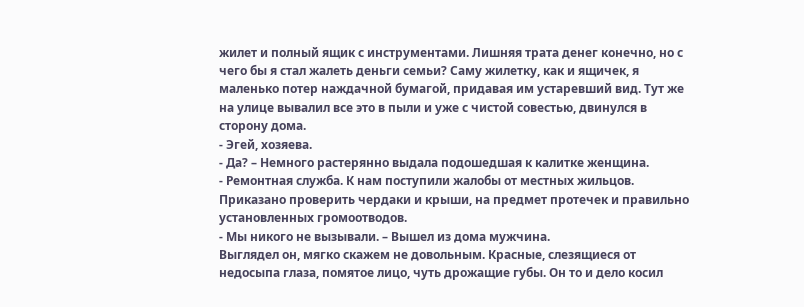жилет и полный ящик с инструментами. Лишняя трата денег конечно, но с чего бы я стал жалеть деньги семьи? Саму жилетку, как и ящичек, я маленько потер наждачной бумагой, придавая им устаревший вид. Тут же на улице вывалил все это в пыли и уже с чистой совестью, двинулся в сторону дома.
- Эгей, хозяева.
- Да? – Немного растерянно выдала подошедшая к калитке женщина.
- Ремонтная служба. К нам поступили жалобы от местных жильцов. Приказано проверить чердаки и крыши, на предмет протечек и правильно установленных громоотводов.
- Мы никого не вызывали. – Вышел из дома мужчина.
Выглядел он, мягко скажем не довольным. Красные, слезящиеся от недосыпа глаза, помятое лицо, чуть дрожащие губы. Он то и дело косил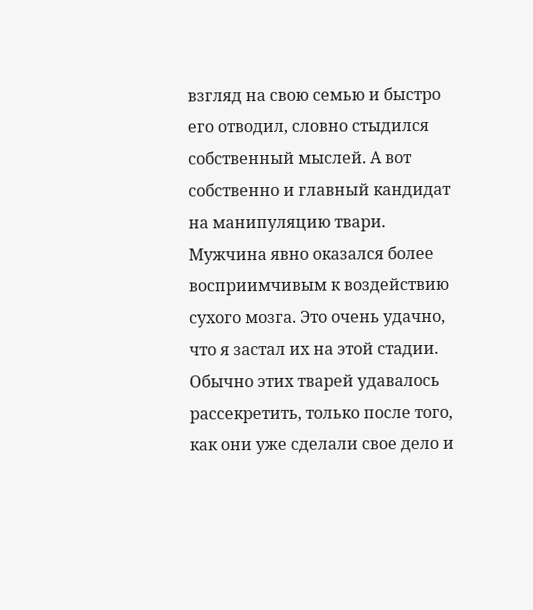взгляд на свою семью и быстро его отводил, словно стыдился собственный мыслей. А вот собственно и главный кандидат на манипуляцию твари. Мужчина явно оказался более восприимчивым к воздействию сухого мозга. Это очень удачно, что я застал их на этой стадии. Обычно этих тварей удавалось рассекретить, только после того, как они уже сделали свое дело и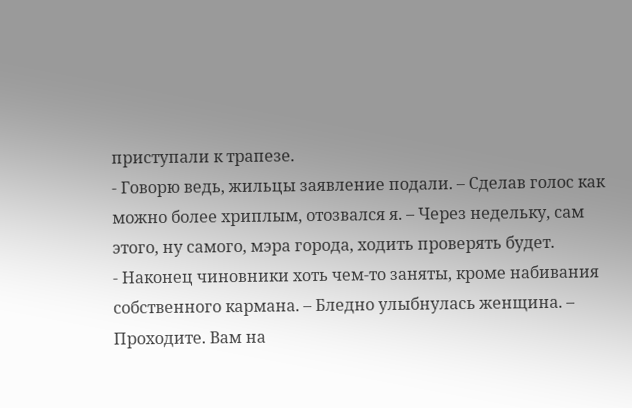приступали к трапезе.
- Говорю ведь, жильцы заявление подали. – Сделав голос как можно более хриплым, отозвался я. – Через недельку, сам этого, ну самого, мэра города, ходить проверять будет.
- Наконец чиновники хоть чем-то заняты, кроме набивания собственного кармана. – Бледно улыбнулась женщина. – Проходите. Вам на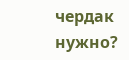чердак нужно?